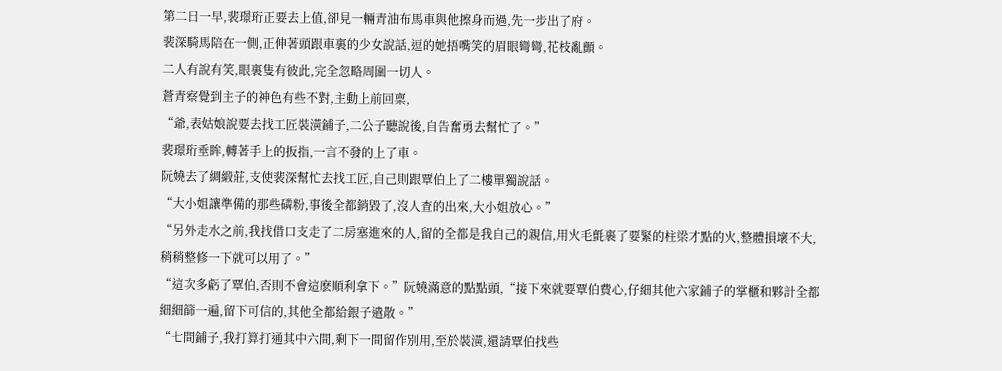第二日一早,裴璟珩正要去上值,卻見一輛青油布馬車與他擦身而過,先一步出了府。
裴深騎馬陪在一側,正伸著頭跟車裏的少女說話,逗的她捂嘴笑的眉眼彎彎,花枝亂顫。
二人有說有笑,眼裏隻有彼此,完全忽略周圍一切人。
蒼青察覺到主子的神色有些不對,主動上前回稟,
“爺,表姑娘說要去找工匠裝潢鋪子,二公子聽說後,自告奮勇去幫忙了。”
裴璟珩垂眸,轉著手上的扳指,一言不發的上了車。
阮嬈去了綢緞莊,支使裴深幫忙去找工匠,自己則跟覃伯上了二樓單獨說話。
“大小姐讓準備的那些磷粉,事後全都銷毀了,沒人查的出來,大小姐放心。”
“另外走水之前,我找借口支走了二房塞進來的人,留的全都是我自己的親信,用火毛氈裹了要緊的柱梁才點的火,整體損壞不大,稍稍整修一下就可以用了。”
“這次多虧了覃伯,否則不會這麽順利拿下。”阮嬈滿意的點點頭,“接下來就要覃伯費心,仔細其他六家鋪子的掌櫃和夥計全都細細篩一遍,留下可信的,其他全都給銀子遣散。”
“七間鋪子,我打算打通其中六間,剩下一間留作別用,至於裝潢,還請覃伯找些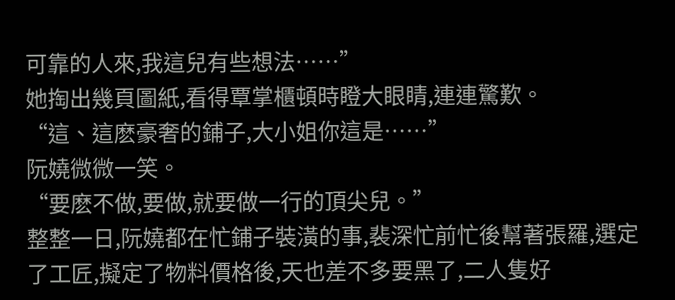可靠的人來,我這兒有些想法……”
她掏出幾頁圖紙,看得覃掌櫃頓時瞪大眼睛,連連驚歎。
“這、這麽豪奢的鋪子,大小姐你這是……”
阮嬈微微一笑。
“要麽不做,要做,就要做一行的頂尖兒。”
整整一日,阮嬈都在忙鋪子裝潢的事,裴深忙前忙後幫著張羅,選定了工匠,擬定了物料價格後,天也差不多要黑了,二人隻好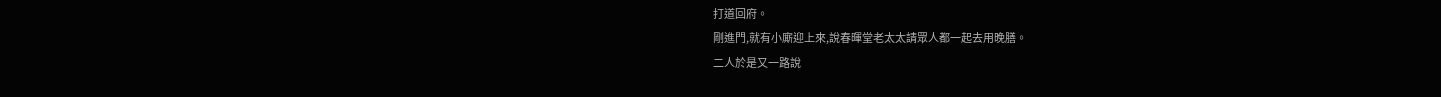打道回府。
剛進門,就有小廝迎上來,說春暉堂老太太請眾人都一起去用晚膳。
二人於是又一路說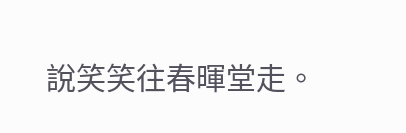說笑笑往春暉堂走。